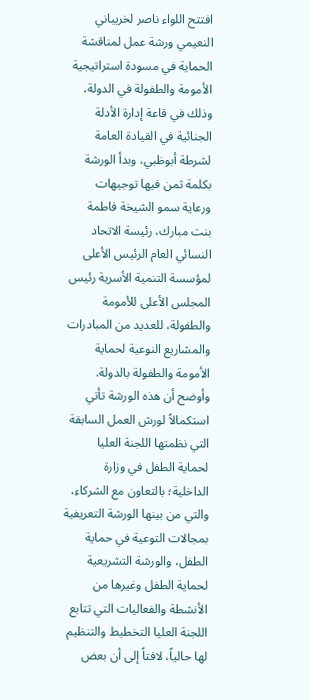افتتح اللواء ناصر لخريباني النعيمي ورشة عمل لمناقشة الحماية في مسودة استراتيجية الأمومة والطفولة في الدولة، وذلك في قاعة إدارة الأدلة الجنائية في القيادة العامة لشرطة أبوظبي، وبدأ الورشة بكلمة ثمن فيها توجيهات ورعاية سمو الشيخة فاطمة بنت مبارك، رئيسة الاتحاد النسائي العام الرئيس الأعلى لمؤسسة التنمية الأسرية رئيس المجلس الأعلى للأمومة والطفولة، للعديد من المبادرات والمشاريع النوعية لحماية الأمومة والطفولة بالدولة.
وأوضح أن هذه الورشة تأتي استكمالاً لورش العمل السابقة التي نظمتها اللجنة العليا لحماية الطفل في وزارة الداخلية؛ بالتعاون مع الشركاء، والتي من بينها الورشة التعريفية بمجالات التوعية في حماية الطفل، والورشة التشريعية لحماية الطفل وغيرها من الأنشطة والفعاليات التي تتابع اللجنة العليا التخطيط والتنظيم لها حالياً، لافتاً إلى أن بعض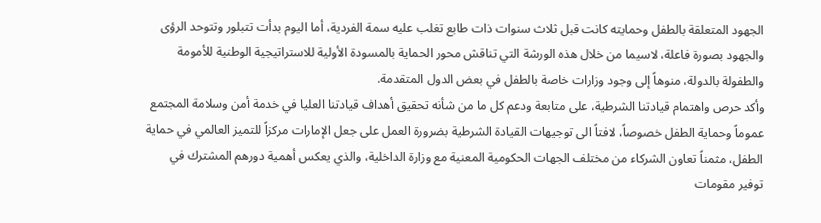الجهود المتعلقة بالطفل وحمايته كانت قبل ثلاث سنوات ذات طابع تغلب عليه سمة الفردية، أما اليوم بدأت تتبلور وتتوحد الرؤى والجهود بصورة فاعلة، لاسيما من خلال هذه الورشة التي تناقش محور الحماية بالمسودة الأولية للاستراتيجية الوطنية للأمومة والطفولة بالدولة، منوهاً إلى وجود وزارات خاصة بالطفل في بعض الدول المتقدمة.
وأكد حرص واهتمام قيادتنا الشرطية، على متابعة ودعم كل ما من شأنه تحقيق أهداف قيادتنا العليا في خدمة أمن وسلامة المجتمع عموماً وحماية الطفل خصوصاً، لافتاً الى توجيهات القيادة الشرطية بضرورة العمل على جعل الإمارات مركزاً للتميز العالمي في حماية الطفل، مثمناً تعاون الشركاء من مختلف الجهات الحكومية المعنية مع وزارة الداخلية، والذي يعكس أهمية دورهم المشترك في توفير مقومات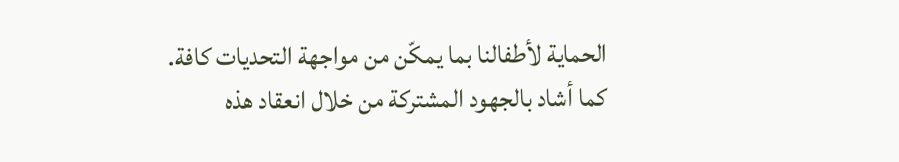الحماية لأطفالنا بما يمكّن من مواجهة التحديات كافة.
كما أشاد بالجهود المشتركة من خلال انعقاد هذه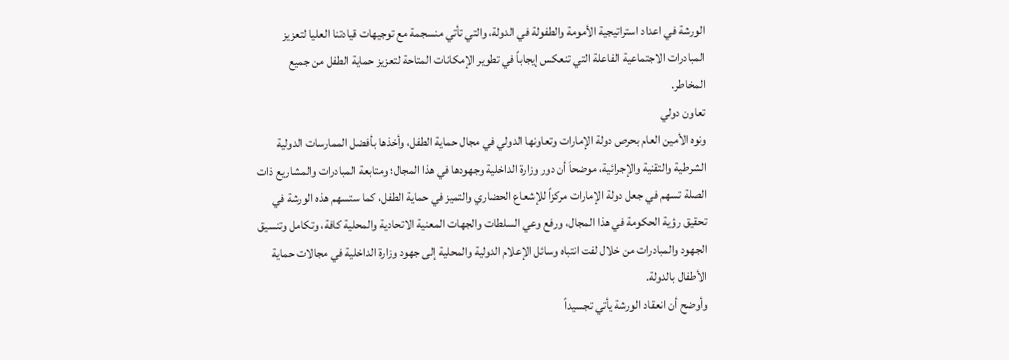الورشة في اعداد استراتيجية الأمومة والطفولة في الدولة، والتي تأتي منسجمة مع توجيهات قيادتنا العليا لتعزيز المبادرات الاجتماعية الفاعلة التي تنعكس إيجاباً في تطوير الإمكانات المتاحة لتعزيز حماية الطفل من جميع المخاطر.
تعاون دولي
ونوه الأمين العام بحرص دولة الإمارات وتعاونها الدولي في مجال حماية الطفل، وأخذها بأفضل الممارسات الدولية الشرطية والتقنية والإجرائية، موضحاَ أن دور وزارة الداخلية وجهودها في هذا المجال؛ ومتابعة المبادرات والمشاريع ذات الصلة تسهم في جعل دولة الإمارات مركزاً للإشعاع الحضاري والتميز في حماية الطفل، كما ستسهم هذه الورشة في تحقيق رؤية الحكومة في هذا المجال، ورفع وعي السلطات والجهات المعنية الاتحادية والمحلية كافة، وتكامل وتنسيق الجهود والمبادرات من خلال لفت انتباه وسائل الإعلام الدولية والمحلية إلى جهود وزارة الداخلية في مجالات حماية الأطفال بالدولة.
وأوضح أن انعقاد الورشة يأتي تجسيداً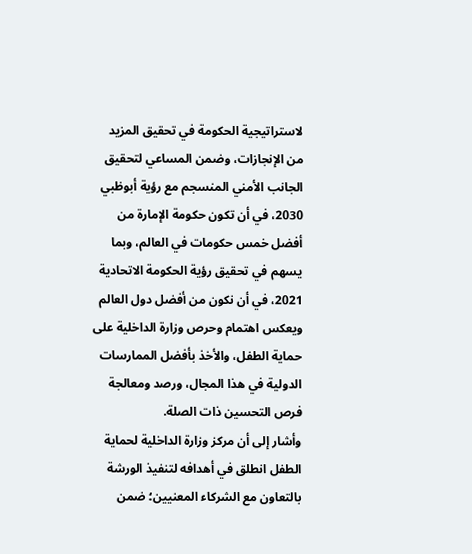لاستراتيجية الحكومة في تحقيق المزيد من الإنجازات، وضمن المساعي لتحقيق الجانب الأمني المنسجم مع رؤية أبوظبي 2030، في أن تكون حكومة الإمارة من أفضل خمس حكومات في العالم، وبما يسهم في تحقيق رؤية الحكومة الاتحادية 2021، في أن نكون من أفضل دول العالم ويعكس اهتمام وحرص وزارة الداخلية على حماية الطفل، والأخذ بأفضل الممارسات الدولية في هذا المجال، ورصد ومعالجة فرص التحسين ذات الصلة.
وأشار إلى أن مركز وزارة الداخلية لحماية الطفل انطلق في أهدافه لتنفيذ الورشة بالتعاون مع الشركاء المعنيين؛ ضمن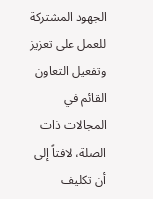الجهود المشتركة للعمل على تعزيز وتفعيل التعاون القائم في المجالات ذات الصلة، لافتاً إلى أن تكليف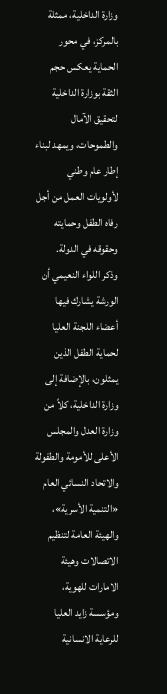وزارة الداخلية، ممثلة بالمركز، في محور الحماية يعكس حجم الثقة بوزارة الداخلية لتحقيق الآمال والطموحات، ويمهد لبناء إطار عام وطني لأولويات العمل من أجل رفاه الطفل وحمايته وحقوقه في الدولة.
وذكر اللواء النعيمي أن الورشة يشارك فيها أعضاء اللجنة العليا لحماية الطفل الذين يمثلون، بالإضافة إلى وزارة الداخلية، كلاً من وزارة العدل والمجلس الأعلى للأمومة والطفولة والاتحاد النسائي العام «التنمية الأسرية»، والهيئة العامة لتنظيم الاتصالات وهيئة الامارات للهوية، ومؤسسة زايد العليا للرعاية الانسانية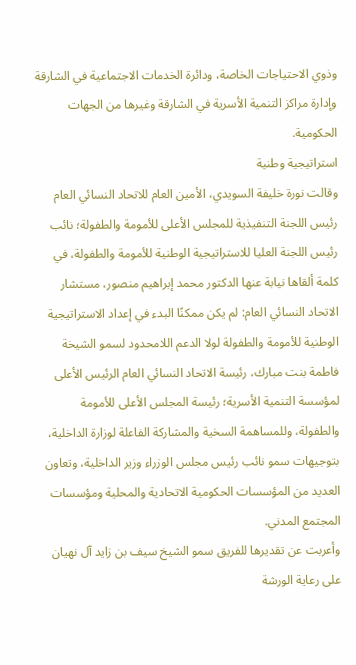وذوي الاحتياجات الخاصة، ودائرة الخدمات الاجتماعية في الشارقة وإدارة مراكز التنمية الأسرية في الشارقة وغيرها من الجهات الحكومية.
استراتيجية وطنية
وقالت نورة خليفة السويدي، الأمين العام للاتحاد النسائي العام رئيس اللجنة التنفيذية للمجلس الأعلى للأمومة والطفولة؛ نائب رئيس اللجنة العليا للاستراتيجية الوطنية للأمومة والطفولة، في كلمة ألقاها نيابة عنها الدكتور محمد إبراهيم منصور، مستشار الاتحاد النسائي العام: لم يكن ممكنًا البدء في إعداد الاستراتيجية الوطنية للأمومة والطفولة لولا الدعم اللامحدود لسمو الشيخة فاطمة بنت مبارك، رئيسة الاتحاد النسائي العام الرئيس الأعلى لمؤسسة التنمية الأسرية؛ رئيسة المجلس الأعلى للأمومة والطفولة، وللمساهمة السخية والمشاركة الفاعلة لوزارة الداخلية، بتوجيهات سمو نائب رئيس مجلس الوزراء وزير الداخلية، وتعاون العديد من المؤسسات الحكومية الاتحادية والمحلية ومؤسسات المجتمع المدني.
وأعربت عن تقديرها للفريق سمو الشيخ سيف بن زايد آل نهيان على رعاية الورشة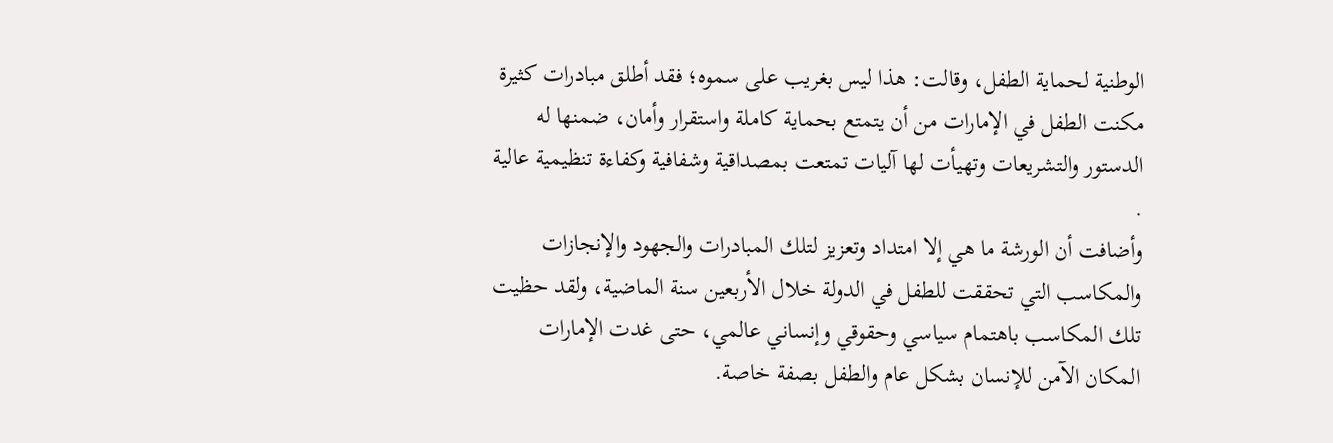الوطنية لحماية الطفل، وقالت: هذا ليس بغريب على سموه؛ فقد أطلق مبادرات كثيرة مكنت الطفل في الإمارات من أن يتمتع بحماية كاملة واستقرار وأمان، ضمنها له الدستور والتشريعات وتهيأت لها آليات تمتعت بمصداقية وشفافية وكفاءة تنظيمية عالية .
وأضافت أن الورشة ما هي إلا امتداد وتعزيز لتلك المبادرات والجهود والإنجازات والمكاسب التي تحققت للطفل في الدولة خلال الأربعين سنة الماضية، ولقد حظيت تلك المكاسب باهتمام سياسي وحقوقي وإنساني عالمي، حتى غدت الإمارات المكان الآمن للإنسان بشكل عام والطفل بصفة خاصة.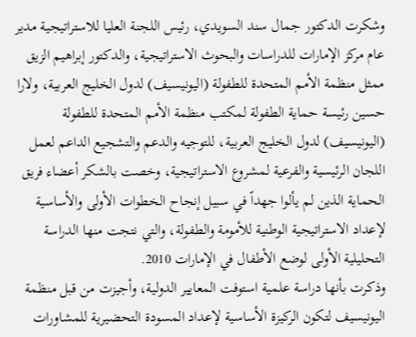وشكرت الدكتور جمال سند السويدي، رئيس اللجنة العليا للاستراتيجية مدير عام مركز الإمارات للدراسات والبحوث الاستراتيجية، والدكتور إبراهيم الزيق ممثل منظمة الأمم المتحدة للطفولة (اليونيسيف) لدول الخليج العربية، ولارا حسين رئيسة حماية الطفولة لمكتب منظمة الأمم المتحدة للطفولة (اليونيسيف) لدول الخليج العربية، للتوجيه والدعم والتشجيع الداعم لعمل اللجان الرئيسية والفرعية لمشروع الاستراتيجية، وخصت بالشكر أعضاء فريق الحماية الذين لم يألوا جهداً في سبيل إنجاح الخطوات الأولى والأساسية لإعداد الاستراتيجية الوطنية للأمومة والطفولة، والتي نتجت منها الدراسة التحليلية الأولى لوضع الأطفال في الإمارات 2010.
وذكرت بأنها دراسة علمية استوفت المعايير الدولية، وأجيزت من قبل منظمة اليونيسيف لتكون الركيزة الأساسية لإعداد المسودة التحضيرية للمشاورات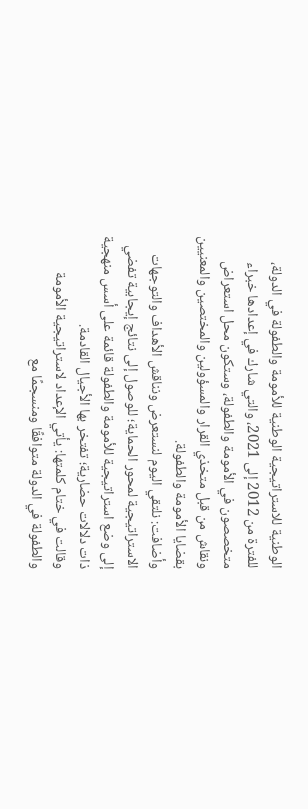الوطنية للاستراتيجية الوطنية للأمومة والطفولة في الدولة، للفترة من 2012 إلى 2021، والتي شارك في إعدادها خبراء متخصصون في الأمومة والطفولة، وستكون محل استعراض ونقاش من قبل متخذي القرار والمسؤولين والمختصين والمعنيين بقضايا الأمومة والطفولة.
وأضافت: نلتقي اليوم لنستعرض ونناقش الأهداف والتوجهات الاستراتيجية لمحور الحماية؛ للوصول إلى نتائج إيجابية تفضي إلى وضع استراتيجية للأمومة والطفولة قائمة على أسس منهجية ذات دلالات حضارية؛ تفتخر بها الأجيال القادمة.
وقالت في ختام كلمتها: يأتي الإعداد لاستراتيجية الأمومة والطفولة في الدولة متوافقًا ومنسجمًا مع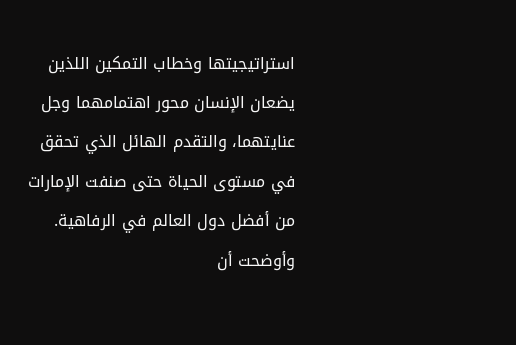استراتيجيتها وخطاب التمكين اللذين يضعان الإنسان محور اهتمامهما وجل عنايتهما، والتقدم الهائل الذي تحقق في مستوى الحياة حتى صنفت الإمارات من أفضل دول العالم في الرفاهية.
وأوضحت أن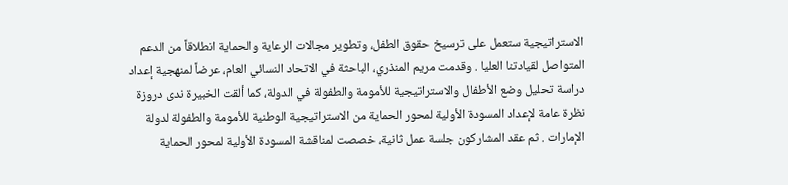الاستراتيجية ستعمل على ترسيخ حقوق الطفل، وتطوير مجالات الرعاية والحماية انطلاقاً من الدعم المتواصل لقيادتنا العليا . وقدمت مريم المنذري، الباحثة في الاتحاد النسائي العام، عرضاً لمنهجية إعداد دراسة تحليل وضع الأطفال والاستراتيجية للأمومة والطفولة في الدولة، كما ألقت الخبيرة ندى دروزة نظرة عامة لإعداد المسودة الأولية لمحور الحماية من الاستراتيجية الوطنية للأمومة والطفولة لدولة الإمارات . ثم عقد المشاركون جلسة عمل ثانية، خصصت لمناقشة المسودة الأولية لمحور الحماية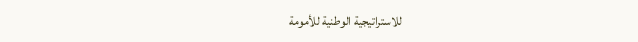للاستراتيجية الوطنية للأمومة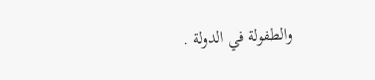والطفولة في الدولة .